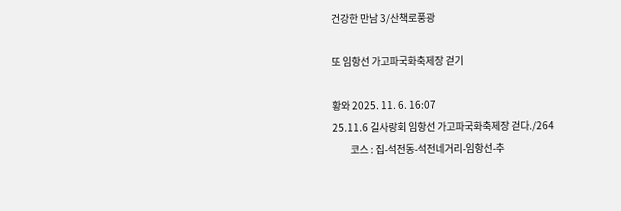건강한 만남 3/산책로풍광

또 임항선 가고파국화축제장 걷기

황와 2025. 11. 6. 16:07
25.11.6 길사랑회 임항선 가고파국화축제장 걷다./264
         코스 : 집-석전동-석전네거리-임항선-추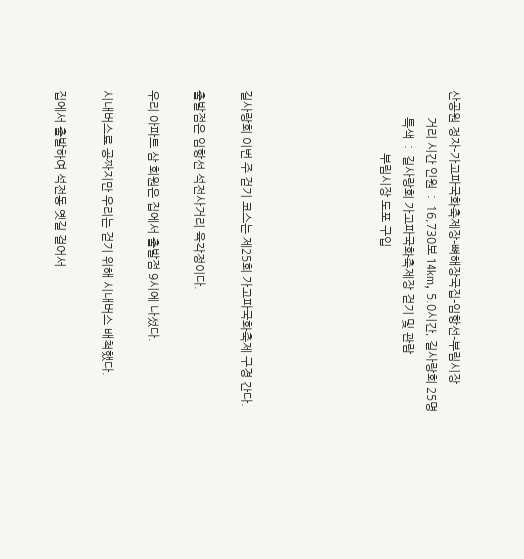산공원 정자-가고파국화축제장-뼈해장국집-임항선-부림시장
         거리 시간 인원  :  16,730보 14km, 5.0시간, 길사랑회 25명
         특색  :  길사랑회 가고파국화축제장 걷기 및 관람
                     부림시장 도포 구입





길사랑회 이번 주 걷기 코스는 제25회 가고파국화축제 구경 간다.

출발점은 임항선 석전사거리 육각정이다.

우리 아파트 삼 회원은 집에서 출발점 9시에 나섰다.

시내버스료 공짜지만 우리는 걷기 위해 시내버스 배척했다.

집에서 출발하여 석전동 옛길 걸어서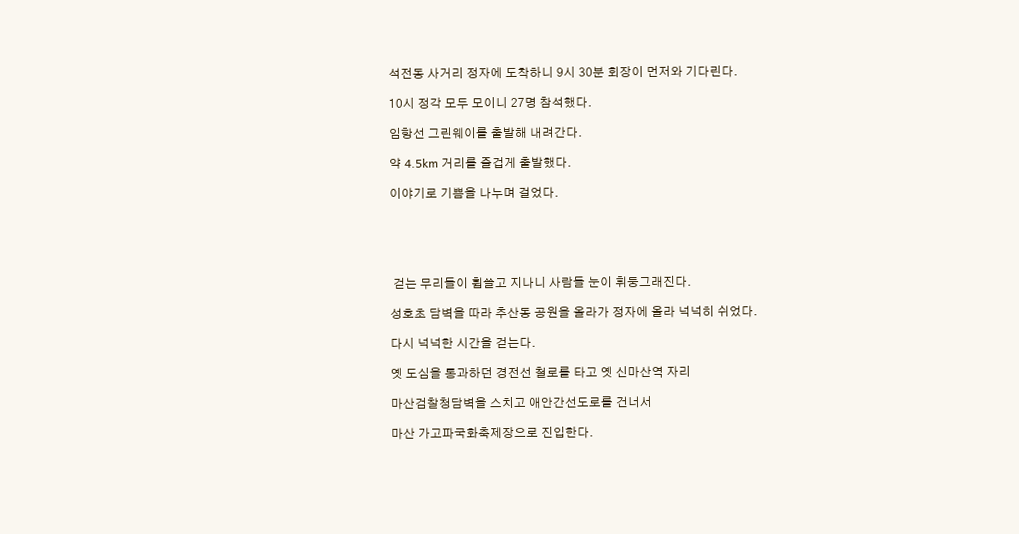석전동 사거리 정자에 도착하니 9시 30분 회장이 먼저와 기다린다.

10시 정각 모두 모이니 27명 참석했다.

임항선 그린웨이를 출발해 내려간다.

약 4.5km 거리를 즐겁게 출발했다.

이야기로 기쁨을 나누며 걸었다.





 걷는 무리들이 휩쓸고 지나니 사람들 눈이 휘둥그래진다.

성호초 담벽을 따라 추산동 공원을 올라가 정자에 올라 넉넉히 쉬었다.

다시 넉넉한 시간을 걷는다.

옛 도심을 통과하던 경전선 철로를 타고 옛 신마산역 자리

마산검찰청담벽을 스치고 애안간선도로를 건너서

마산 가고파국화축제장으로 진입한다.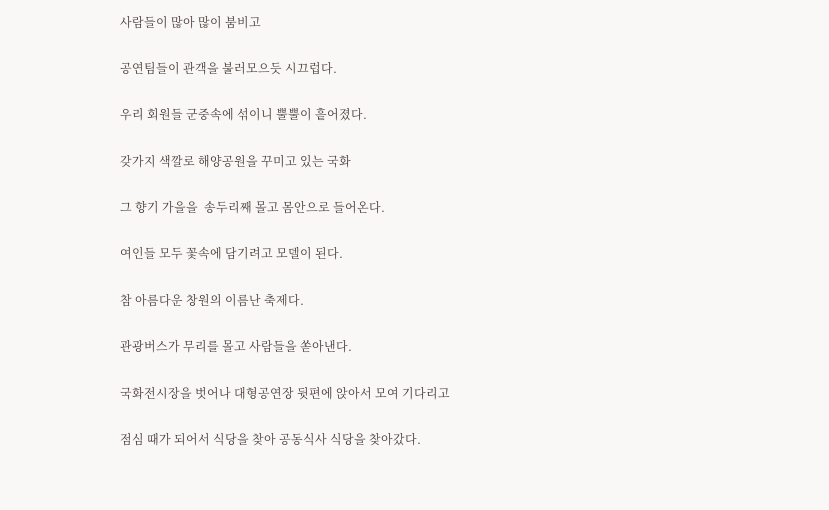사람들이 많아 많이 붐비고

공연팀들이 관객을 불러모으듯 시끄럽다.

우리 회원들 군중속에 섞이니 뿔뿔이 흩어졌다.

갖가지 색깔로 해양공원을 꾸미고 있는 국화

그 향기 가을을  송두리째 몰고 몸안으로 들어온다.

여인들 모두 꽃속에 담기려고 모델이 된다.

참 아름다운 창원의 이름난 축제다.

관광버스가 무리를 몰고 사람들을 쏟아낸다.

국화전시장을 벗어나 대형공연장 뒷편에 앉아서 모여 기다리고

점심 때가 되어서 식당을 찾아 공동식사 식당을 찾아갔다.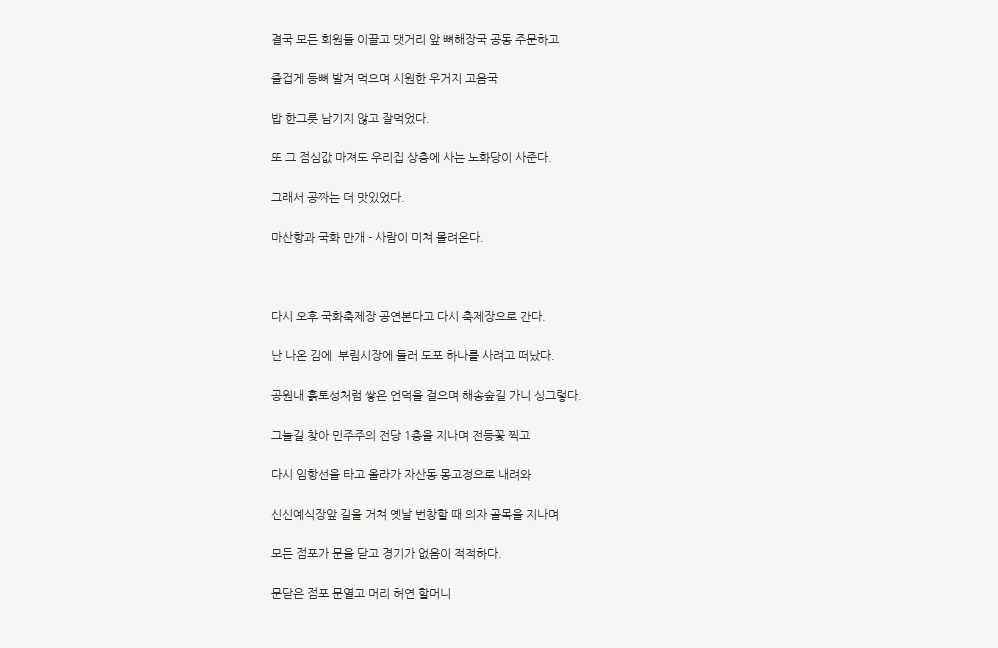결국 모든 회원들 이끌고 댓거리 앞 뼈해장국 공동 주문하고

즐겁게 등뼈 발겨 먹으며 시원한 우거지 고음국

밥 한그릇 남기지 않고 잘먹었다.

또 그 점심값 마져도 우리집 상층에 사는 노화당이 사준다.

그래서 공짜는 더 맛있었다.

마산항과 국화 만개 - 사람이 미쳐 몰려온다.



다시 오후 국화축제장 공연본다고 다시 축제장으로 간다.

난 나온 김에  부림시장에 들러 도포 하나를 사려고 떠났다.

공원내 흙토성처럼 쌓은 언덕을 걸으며 해송숲길 가니 싱그렇다.

그늘길 찾아 민주주의 전당 1층을 지나며 전등꽃 찍고

다시 임항선을 타고 올라가 자산동 몽고정으로 내려와

신신예식장앞 길을 거쳐 옛날 번창할 때 의자 골목을 지나며

모든 점포가 문을 닫고 경기가 없음이 적적하다.

문닫은 점포 문열고 머리 허연 할머니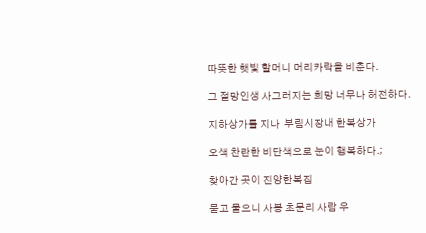따뜻한 햇빛 할머니 머리카락을 비춘다.

그 절망인생 사그러지는 희망 너무나 허전하다.

지하상가를 지나  부림시장내 한복상가

오색 찬란한 비단색으로 눈이 행복하다.;

찾아간 곳이 진양한복집

묻고 물으니 사봉 초문리 사람 우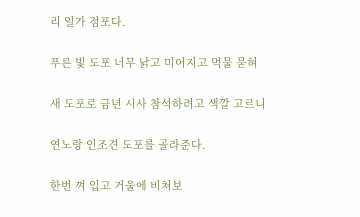리 일가 점포다.

푸른 빛 도포 너무 낡고 미어지고 먹물 묻혀

새 도포로 금년 시사 참석하려고 색깔 고르니

연노랑 인조견 도포를 골라준다.

한번 껴 입고 거울에 비쳐보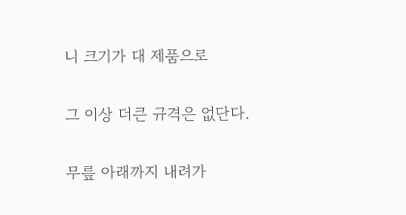니 크기가 대 제품으로

그 이상 더큰 규격은 없단다.

무릎 아래까지 내려가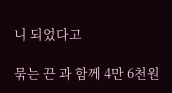니 되었다고

묶는 끈 과 함께 4만 6천원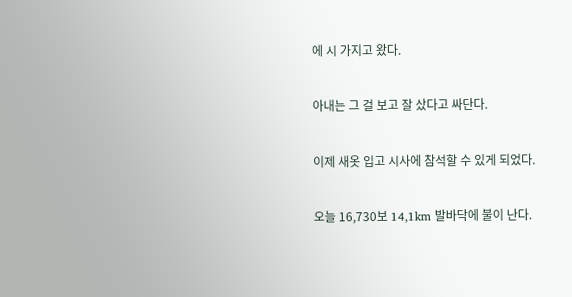에 시 가지고 왔다.

아내는 그 걸 보고 잘 샀다고 싸단다.

이제 새옷 입고 시사에 참석할 수 있게 되었다.

오늘 16,730보 14,1km 발바닥에 불이 난다.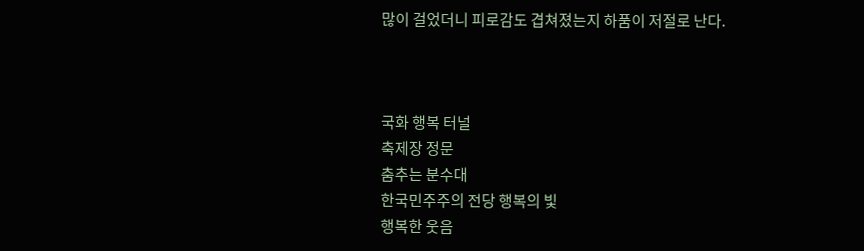많이 걸었더니 피로감도 겹쳐졌는지 하품이 저절로 난다.



국화 행복 터널
축제장 정문
춤추는 분수대
한국민주주의 전당 행복의 빛
행복한 웃음